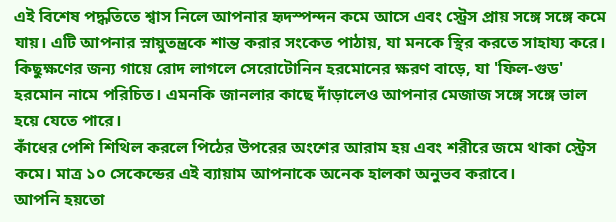এই বিশেষ পদ্ধতিতে শ্বাস নিলে আপনার হৃদস্পন্দন কমে আসে এবং স্ট্রেস প্রায় সঙ্গে সঙ্গে কমে যায়। এটি আপনার স্নায়ুতন্ত্রকে শান্ত করার সংকেত পাঠায়, যা মনকে স্থির করতে সাহায্য করে।
কিছুক্ষণের জন্য গায়ে রোদ লাগলে সেরোটোনিন হরমোনের ক্ষরণ বাড়ে, যা 'ফিল-গুড' হরমোন নামে পরিচিত। এমনকি জানলার কাছে দাঁড়ালেও আপনার মেজাজ সঙ্গে সঙ্গে ভাল হয়ে যেতে পারে।
কাঁধের পেশি শিথিল করলে পিঠের উপরের অংশের আরাম হয় এবং শরীরে জমে থাকা স্ট্রেস কমে। মাত্র ১০ সেকেন্ডের এই ব্যায়াম আপনাকে অনেক হালকা অনুভব করাবে।
আপনি হয়তো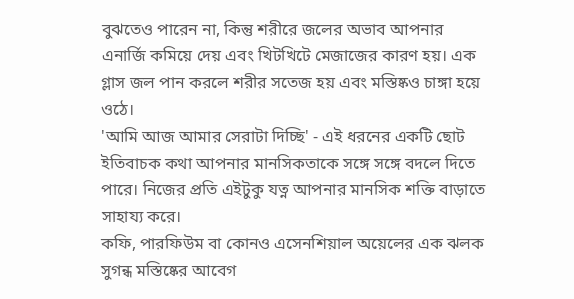বুঝতেও পারেন না, কিন্তু শরীরে জলের অভাব আপনার এনার্জি কমিয়ে দেয় এবং খিটখিটে মেজাজের কারণ হয়। এক গ্লাস জল পান করলে শরীর সতেজ হয় এবং মস্তিষ্কও চাঙ্গা হয়ে ওঠে।
'আমি আজ আমার সেরাটা দিচ্ছি' - এই ধরনের একটি ছোট ইতিবাচক কথা আপনার মানসিকতাকে সঙ্গে সঙ্গে বদলে দিতে পারে। নিজের প্রতি এইটুকু যত্ন আপনার মানসিক শক্তি বাড়াতে সাহায্য করে।
কফি, পারফিউম বা কোনও এসেনশিয়াল অয়েলের এক ঝলক সুগন্ধ মস্তিষ্কের আবেগ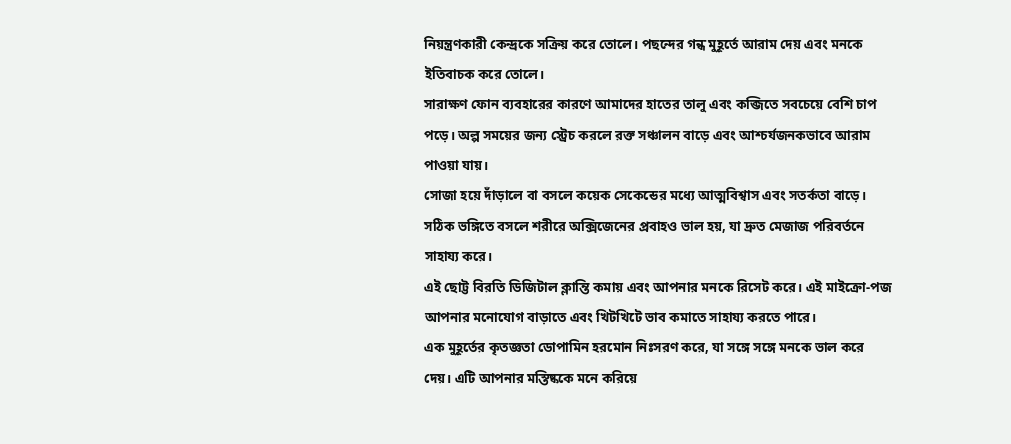নিয়ন্ত্রণকারী কেন্দ্রকে সক্রিয় করে তোলে। পছন্দের গন্ধ মুহূর্তে আরাম দেয় এবং মনকে ইতিবাচক করে তোলে।
সারাক্ষণ ফোন ব্যবহারের কারণে আমাদের হাতের তালু এবং কব্জিতে সবচেয়ে বেশি চাপ পড়ে। অল্প সময়ের জন্য স্ট্রেচ করলে রক্ত সঞ্চালন বাড়ে এবং আশ্চর্যজনকভাবে আরাম পাওয়া যায়।
সোজা হয়ে দাঁড়ালে বা বসলে কয়েক সেকেন্ডের মধ্যে আত্মবিশ্বাস এবং সতর্কতা বাড়ে। সঠিক ভঙ্গিতে বসলে শরীরে অক্সিজেনের প্রবাহও ভাল হয়, যা দ্রুত মেজাজ পরিবর্তনে সাহায্য করে।
এই ছোট্ট বিরতি ডিজিটাল ক্লান্তি কমায় এবং আপনার মনকে রিসেট করে। এই মাইক্রো-পজ আপনার মনোযোগ বাড়াতে এবং খিটখিটে ভাব কমাতে সাহায্য করতে পারে।
এক মুহূর্তের কৃতজ্ঞতা ডোপামিন হরমোন নিঃসরণ করে, যা সঙ্গে সঙ্গে মনকে ভাল করে দেয়। এটি আপনার মস্তিষ্ককে মনে করিয়ে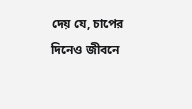দেয় যে, চাপের দিনেও জীবনে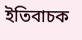ইতিবাচক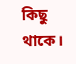কিছু থাকে।